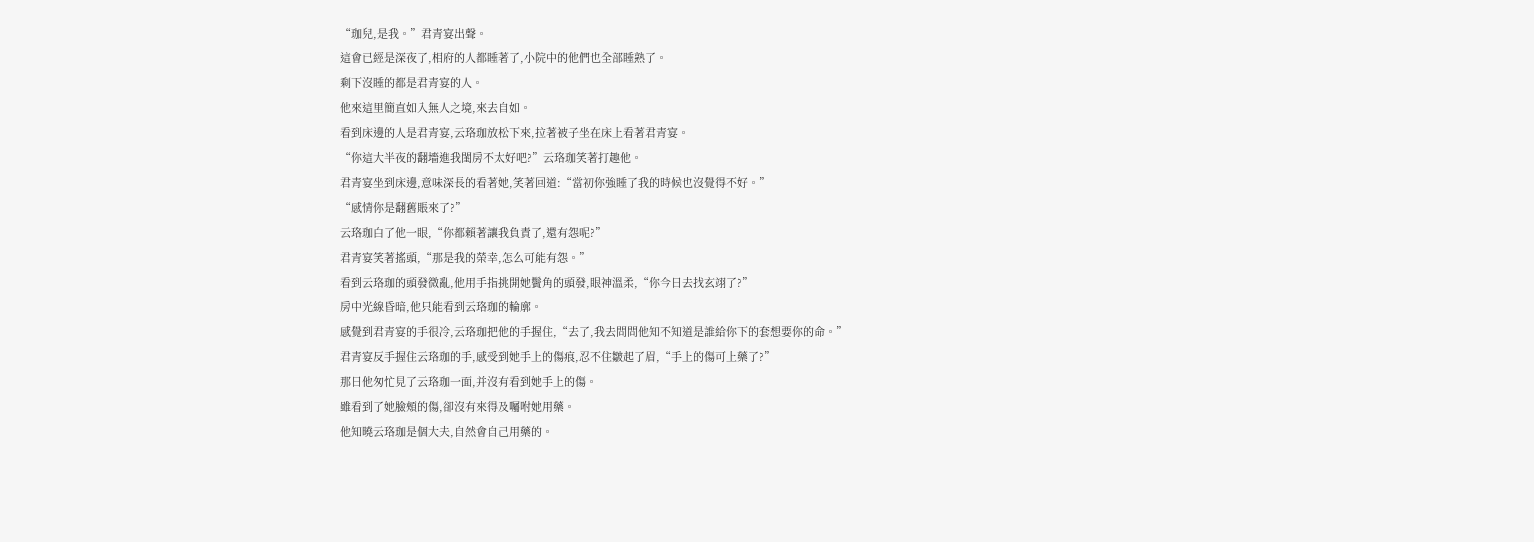“珈兒,是我。”君青宴出聲。
這會已經是深夜了,相府的人都睡著了,小院中的他們也全部睡熟了。
剩下沒睡的都是君青宴的人。
他來這里簡直如入無人之境,來去自如。
看到床邊的人是君青宴,云珞珈放松下來,拉著被子坐在床上看著君青宴。
“你這大半夜的翻墻進我閨房不太好吧?”云珞珈笑著打趣他。
君青宴坐到床邊,意味深長的看著她,笑著回道:“當初你強睡了我的時候也沒覺得不好。”
“感情你是翻舊賬來了?”
云珞珈白了他一眼,“你都賴著讓我負責了,還有怨呢?”
君青宴笑著搖頭,“那是我的榮幸,怎么可能有怨。”
看到云珞珈的頭發微亂,他用手指挑開她鬢角的頭發,眼神溫柔,“你今日去找玄翊了?”
房中光線昏暗,他只能看到云珞珈的輪廓。
感覺到君青宴的手很冷,云珞珈把他的手握住,“去了,我去問問他知不知道是誰給你下的套想要你的命。”
君青宴反手握住云珞珈的手,感受到她手上的傷痕,忍不住皺起了眉,“手上的傷可上藥了?”
那日他匆忙見了云珞珈一面,并沒有看到她手上的傷。
雖看到了她臉頰的傷,卻沒有來得及囑咐她用藥。
他知曉云珞珈是個大夫,自然會自己用藥的。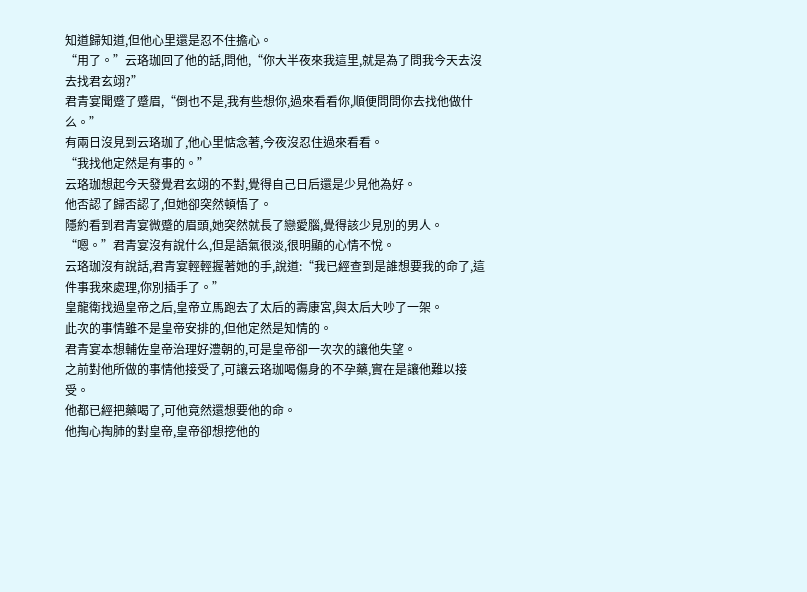知道歸知道,但他心里還是忍不住擔心。
“用了。”云珞珈回了他的話,問他,“你大半夜來我這里,就是為了問我今天去沒去找君玄翊?”
君青宴聞蹙了蹙眉,“倒也不是,我有些想你,過來看看你,順便問問你去找他做什么。”
有兩日沒見到云珞珈了,他心里惦念著,今夜沒忍住過來看看。
“我找他定然是有事的。”
云珞珈想起今天發覺君玄翊的不對,覺得自己日后還是少見他為好。
他否認了歸否認了,但她卻突然頓悟了。
隱約看到君青宴微蹙的眉頭,她突然就長了戀愛腦,覺得該少見別的男人。
“嗯。”君青宴沒有說什么,但是語氣很淡,很明顯的心情不悅。
云珞珈沒有說話,君青宴輕輕握著她的手,說道:“我已經查到是誰想要我的命了,這件事我來處理,你別插手了。”
皇龍衛找過皇帝之后,皇帝立馬跑去了太后的壽康宮,與太后大吵了一架。
此次的事情雖不是皇帝安排的,但他定然是知情的。
君青宴本想輔佐皇帝治理好澧朝的,可是皇帝卻一次次的讓他失望。
之前對他所做的事情他接受了,可讓云珞珈喝傷身的不孕藥,實在是讓他難以接受。
他都已經把藥喝了,可他竟然還想要他的命。
他掏心掏肺的對皇帝,皇帝卻想挖他的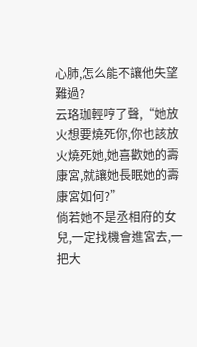心肺,怎么能不讓他失望難過?
云珞珈輕哼了聲,“她放火想要燒死你,你也該放火燒死她,她喜歡她的壽康宮,就讓她長眠她的壽康宮如何?”
倘若她不是丞相府的女兒,一定找機會進宮去,一把大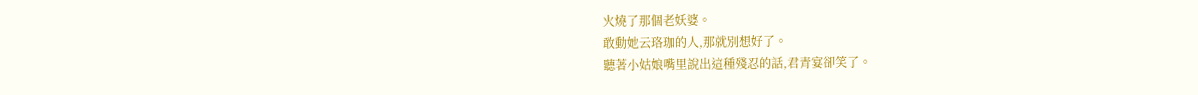火燒了那個老妖婆。
敢動她云珞珈的人,那就別想好了。
聽著小姑娘嘴里說出這種殘忍的話,君青宴卻笑了。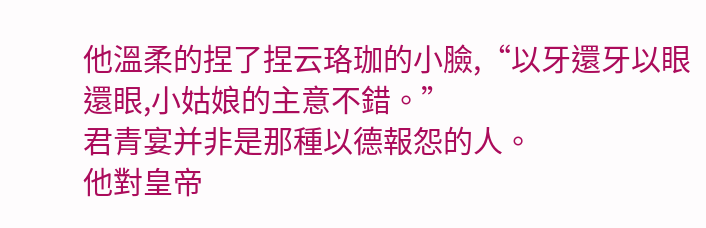他溫柔的捏了捏云珞珈的小臉,“以牙還牙以眼還眼,小姑娘的主意不錯。”
君青宴并非是那種以德報怨的人。
他對皇帝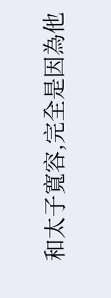和太子寬容,完全是因為他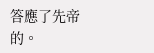答應了先帝的。